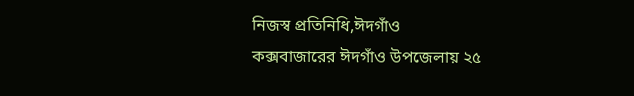নিজস্ব প্রতিনিধি,ঈদগাঁও
কক্সবাজারের ঈদগাঁও উপজেলায় ২৫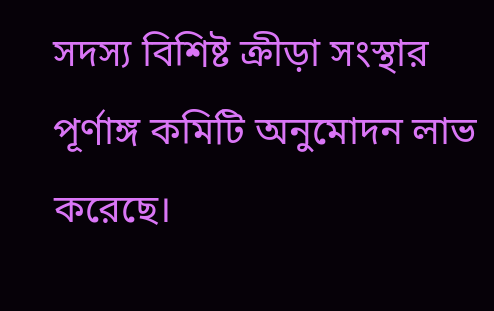সদস্য বিশিষ্ট ক্রীড়া সংস্থার পূর্ণাঙ্গ কমিটি অনুমোদন লাভ করেছে।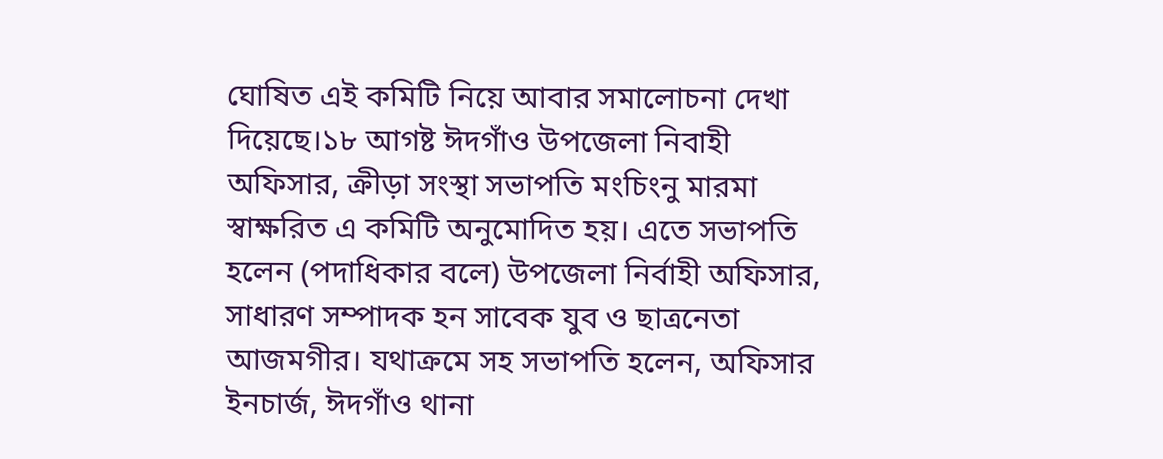ঘোষিত এই কমিটি নিয়ে আবার সমালোচনা দেখা দিয়েছে।১৮ আগষ্ট ঈদগাঁও উপজেলা নিবাহী অফিসার, ক্রীড়া সংস্থা সভাপতি মংচিংনু মারমা স্বাক্ষরিত এ কমিটি অনুমোদিত হয়। এতে সভাপতি হলেন (পদাধিকার বলে) উপজেলা নির্বাহী অফিসার, সাধারণ সম্পাদক হন সাবেক যুব ও ছাত্রনেতা আজমগীর। যথাক্রমে সহ সভাপতি হলেন, অফিসার ইনচার্জ, ঈদগাঁও থানা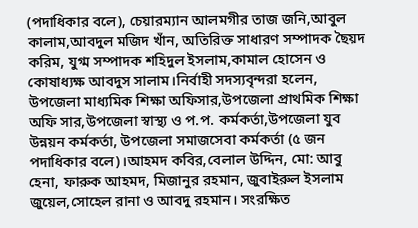(পদাধিকার বলে), চেয়ারম্যান আলমগীর তাজ জনি,আবুল কালাম,আবদুল মজিদ খাঁন, অতিরিক্ত সাধারণ সম্পাদক ছৈয়দ করিম, যুগ্ম সম্পাদক শহিদুল ইসলাম,কামাল হোসেন ও কোষাধ্যক্ষ আবদুস সালাম।নির্বাহী সদস্যবৃন্দরা হলেন, উপজেলা মাধ্যমিক শিক্ষা অফিসার,উপজেলা প্রাথমিক শিক্ষা অফি সার,উপজেলা স্বাস্থ্য ও প.প. কর্মকর্তা,উপজেলা যুব উন্নয়ন কর্মকর্তা, উপজেলা সমাজসেবা কর্মকর্তা (৫ জন পদাধিকার বলে)।আহমদ কবির,বেলাল উদ্দিন, মো: আবু হেনা, ফারুক আহমদ, মিজানুর রহমান, জুবাইরুল ইসলাম জুয়েল,সোহেল রানা ও আবদু রহমান। সংরক্ষিত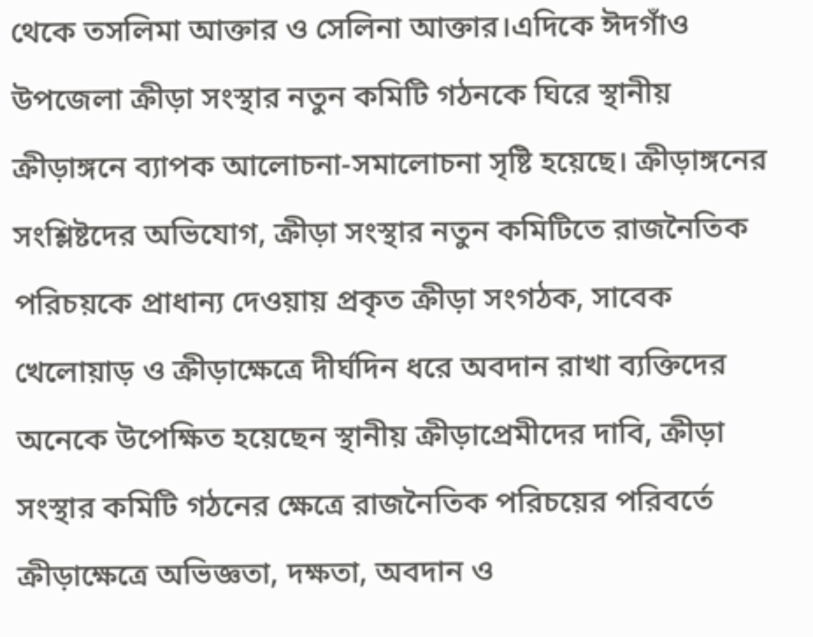থেকে তসলিমা আক্তার ও সেলিনা আক্তার।এদিকে ঈদগাঁও উপজেলা ক্রীড়া সংস্থার নতুন কমিটি গঠনকে ঘিরে স্থানীয় ক্রীড়াঙ্গনে ব্যাপক আলোচনা-সমালোচনা সৃষ্টি হয়েছে। ক্রীড়াঙ্গনের সংশ্লিষ্টদের অভিযোগ, ক্রীড়া সংস্থার নতুন কমিটিতে রাজনৈতিক পরিচয়কে প্রাধান্য দেওয়ায় প্রকৃত ক্রীড়া সংগঠক, সাবেক খেলোয়াড় ও ক্রীড়াক্ষেত্রে দীর্ঘদিন ধরে অবদান রাখা ব্যক্তিদের অনেকে উপেক্ষিত হয়েছেন স্থানীয় ক্রীড়াপ্রেমীদের দাবি, ক্রীড়া সংস্থার কমিটি গঠনের ক্ষেত্রে রাজনৈতিক পরিচয়ের পরিবর্তে ক্রীড়াক্ষেত্রে অভিজ্ঞতা, দক্ষতা, অবদান ও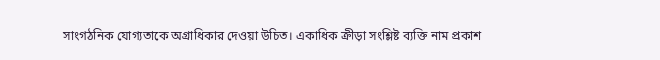সাংগঠনিক যোগ্যতাকে অগ্রাধিকার দেওয়া উচিত। একাধিক ক্রীড়া সংশ্লিষ্ট ব্যক্তি নাম প্রকাশ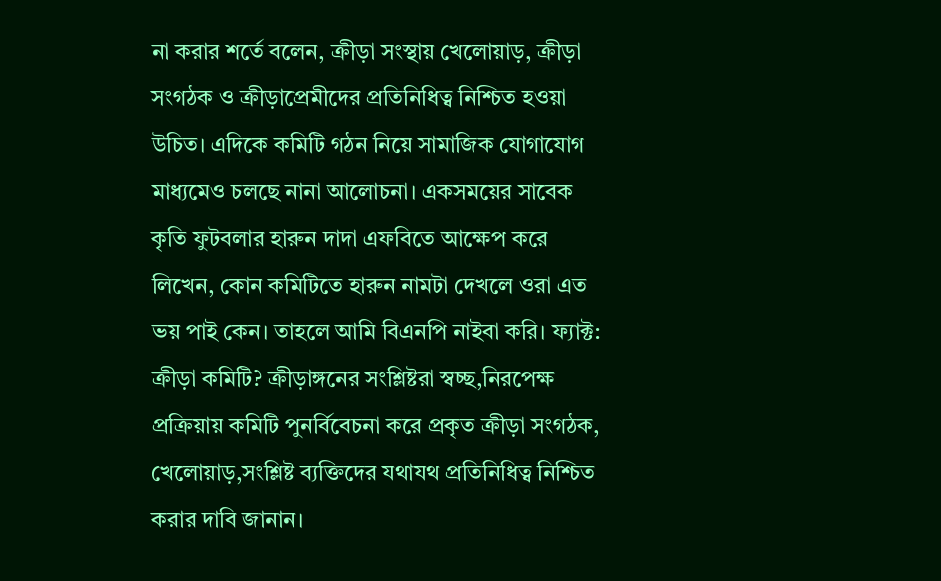না করার শর্তে বলেন, ক্রীড়া সংস্থায় খেলোয়াড়, ক্রীড়া সংগঠক ও ক্রীড়াপ্রেমীদের প্রতিনিধিত্ব নিশ্চিত হওয়া উচিত। এদিকে কমিটি গঠন নিয়ে সামাজিক যোগাযোগ মাধ্যমেও চলছে নানা আলোচনা। একসময়ের সাবেক কৃতি ফুটবলার হারুন দাদা এফবিতে আক্ষেপ করে লিখেন, কোন কমিটিতে হারুন নামটা দেখলে ওরা এত ভয় পাই কেন। তাহলে আমি বিএনপি নাইবা করি। ফ্যাক্ট: ক্রীড়া কমিটি? ক্রীড়াঙ্গনের সংশ্লিষ্টরা স্বচ্ছ,নিরপেক্ষ প্রক্রিয়ায় কমিটি পুনর্বিবেচনা করে প্রকৃত ক্রীড়া সংগঠক, খেলোয়াড়,সংশ্লিষ্ট ব্যক্তিদের যথাযথ প্রতিনিধিত্ব নিশ্চিত করার দাবি জানান।